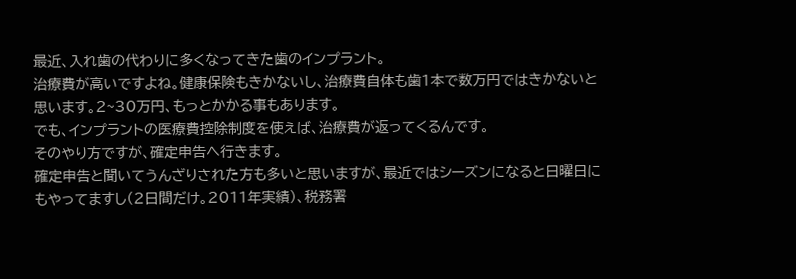最近、入れ歯の代わりに多くなってきた歯のインプラント。
治療費が高いですよね。健康保険もきかないし、治療費自体も歯1本で数万円ではきかないと思います。2~30万円、もっとかかる事もあります。
でも、インプラントの医療費控除制度を使えば、治療費が返ってくるんです。
そのやり方ですが、確定申告へ行きます。
確定申告と聞いてうんざりされた方も多いと思いますが、最近ではシーズンになると日曜日にもやってますし(2日間だけ。2011年実績)、税務署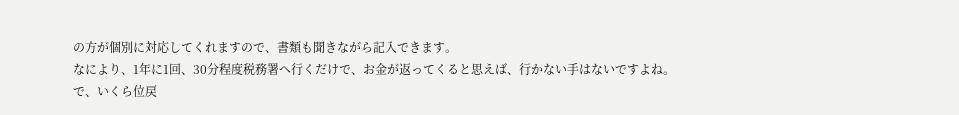の方が個別に対応してくれますので、書類も聞きながら記入できます。
なにより、1年に1回、30分程度税務署へ行くだけで、お金が返ってくると思えば、行かない手はないですよね。
で、いくら位戻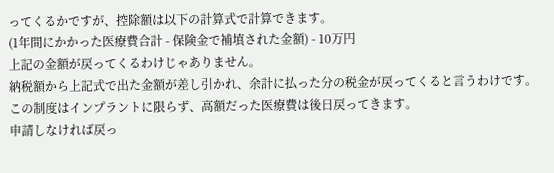ってくるかですが、控除額は以下の計算式で計算できます。
(1年間にかかった医療費合計 - 保険金で補填された金額) - 10万円
上記の金額が戻ってくるわけじゃありません。
納税額から上記式で出た金額が差し引かれ、余計に払った分の税金が戻ってくると言うわけです。
この制度はインプラントに限らず、高額だった医療費は後日戻ってきます。
申請しなければ戻っ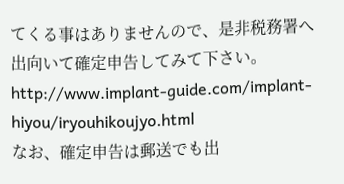てくる事はありませんので、是非税務署へ出向いて確定申告してみて下さい。
http://www.implant-guide.com/implant-hiyou/iryouhikoujyo.html
なお、確定申告は郵送でも出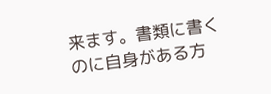来ます。書類に書くのに自身がある方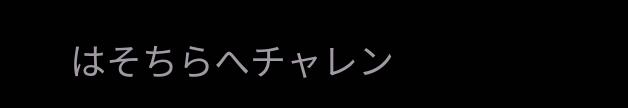はそちらへチャレン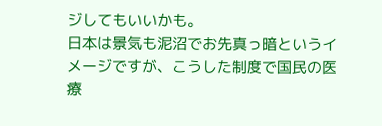ジしてもいいかも。
日本は景気も泥沼でお先真っ暗というイメージですが、こうした制度で国民の医療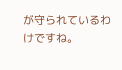が守られているわけですね。